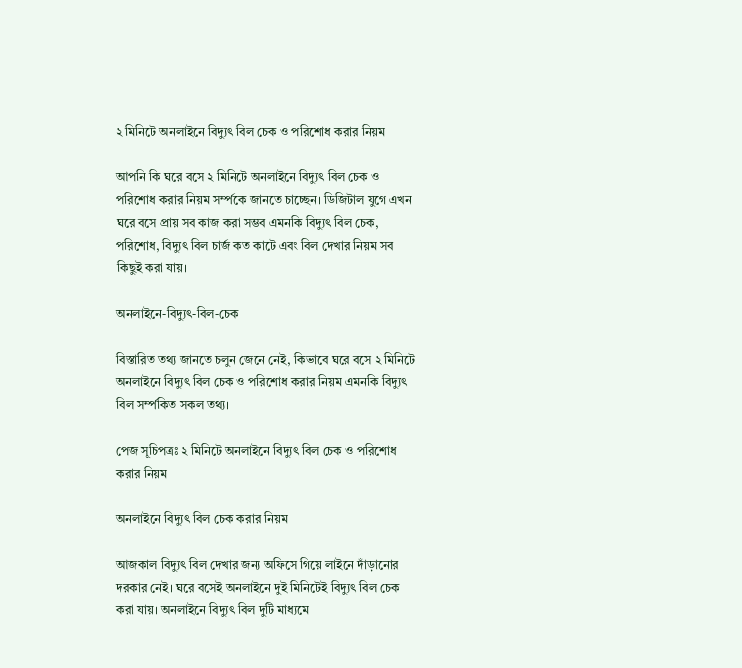২ মিনিটে অনলাইনে বিদ্যুৎ বিল চেক ও পরিশোধ করার নিয়ম

আপনি কি ঘরে বসে ২ মিনিটে অনলাইনে বিদ্যুৎ বিল চেক ও পরিশোধ করার নিয়ম সর্ম্পকে জানতে চাচ্ছেন। ডিজিটাল যুগে এখন ঘরে বসে প্রায় সব কাজ করা সম্ভব এমনকি বিদ্যুৎ বিল চেক, পরিশোধ, বিদ্যুৎ বিল চার্জ কত কাটে এবং বিল দেখার নিয়ম সব কিছুই করা যায়।

অনলাইনে-বিদ্যুৎ-বিল-চেক

বিস্তারিত তথ্য জানতে চলুন জেনে নেই, কিভাবে ঘরে বসে ২ মিনিটে অনলাইনে বিদ্যুৎ বিল চেক ও পরিশোধ করার নিয়ম এমনকি বিদ্যুৎ বিল সর্ম্পকিত সকল তথ্য।

পেজ সূচিপত্রঃ ২ মিনিটে অনলাইনে বিদ্যুৎ বিল চেক ও পরিশোধ করার নিয়ম

অনলাইনে বিদ্যুৎ বিল চেক করার নিয়ম

আজকাল বিদ্যুৎ বিল দেখার জন্য অফিসে গিয়ে লাইনে দাঁড়ানোর দরকার নেই। ঘরে বসেই অনলাইনে দুই মিনিটেই বিদ্যুৎ বিল চেক করা যায়। অনলাইনে বিদ্যুৎ বিল দুটি মাধ্যমে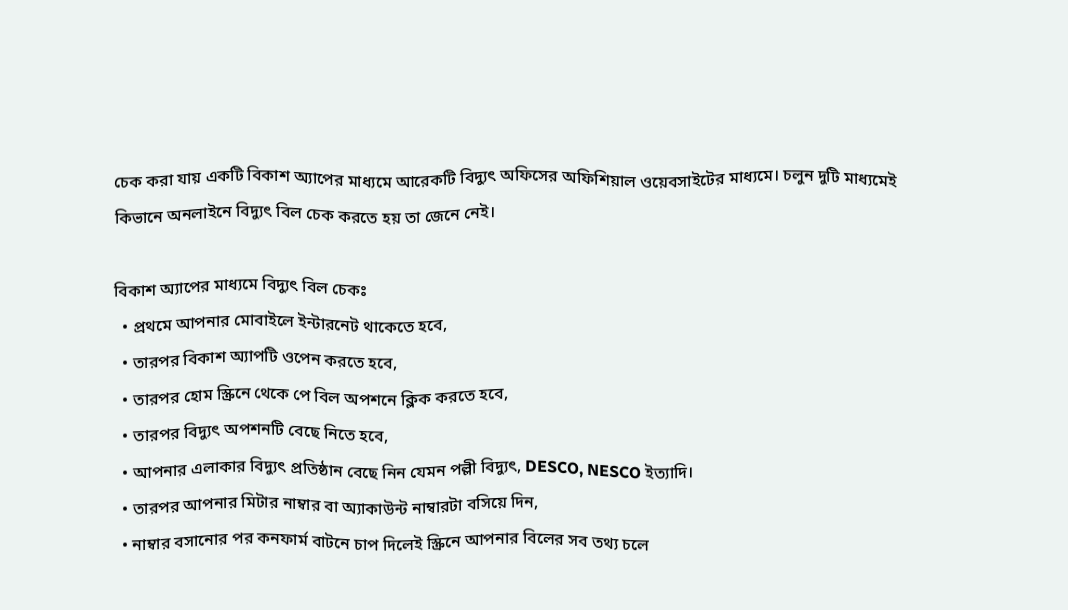চেক করা যায় একটি বিকাশ অ্যাপের মাধ্যমে আরেকটি বিদ্যুৎ অফিসের অফিশিয়াল ওয়েবসাইটের মাধ্যমে। চলুন দুটি মাধ্যমেই কিভানে অনলাইনে বিদ্যুৎ বিল চেক করতে হয় তা জেনে নেই।

বিকাশ অ্যাপের মাধ্যমে বিদ্যুৎ বিল চেকঃ
  • প্রথমে আপনার মোবাইলে ইন্টারনেট থাকেতে হবে,
  • তারপর বিকাশ অ্যাপটি ওপেন করতে হবে,
  • তারপর হোম স্ক্রিনে থেকে পে বিল অপশনে ক্লিক করতে হবে,
  • তারপর বিদ্যুৎ অপশনটি বেছে নিতে হবে,
  • আপনার এলাকার বিদ্যুৎ প্রতিষ্ঠান বেছে নিন যেমন পল্লী বিদ্যুৎ, DESCO, NESCO ইত্যাদি।
  • তারপর আপনার মিটার নাম্বার বা অ্যাকাউন্ট নাম্বারটা বসিয়ে দিন,
  • নাম্বার বসানোর পর কনফার্ম বাটনে চাপ দিলেই স্ক্রিনে আপনার বিলের সব তথ্য চলে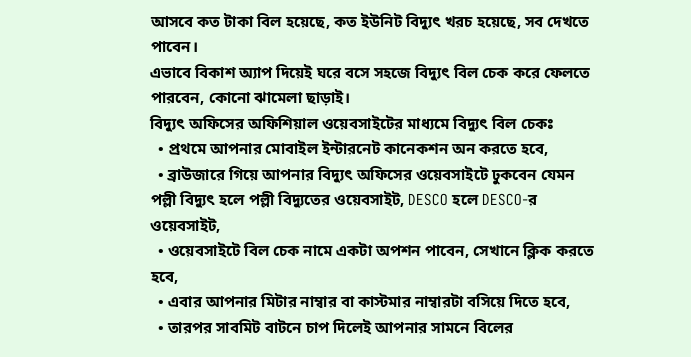আসবে কত টাকা বিল হয়েছে, কত ইউনিট বিদ্যুৎ খরচ হয়েছে, সব দেখতে পাবেন।
এভাবে বিকাশ অ্যাপ দিয়েই ঘরে বসে সহজে বিদ্যুৎ বিল চেক করে ফেলতে পারবেন, কোনো ঝামেলা ছাড়াই।
বিদ্যুৎ অফিসের অফিশিয়াল ওয়েবসাইটের মাধ্যমে বিদ্যুৎ বিল চেকঃ
  • প্রথমে আপনার মোবাইল ইন্টারনেট কানেকশন অন করতে হবে,
  • ব্রাউজারে গিয়ে আপনার বিদ্যুৎ অফিসের ওয়েবসাইটে ঢুকবেন যেমন পল্লী বিদ্যুৎ হলে পল্লী বিদ্যুতের ওয়েবসাইট, DESCO হলে DESCO-র ওয়েবসাইট,
  • ওয়েবসাইটে বিল চেক নামে একটা অপশন পাবেন, সেখানে ক্লিক করতে হবে,
  • এবার আপনার মিটার নাম্বার বা কাস্টমার নাম্বারটা বসিয়ে দিতে হবে,
  • তারপর সাবমিট বাটনে চাপ দিলেই আপনার সামনে বিলের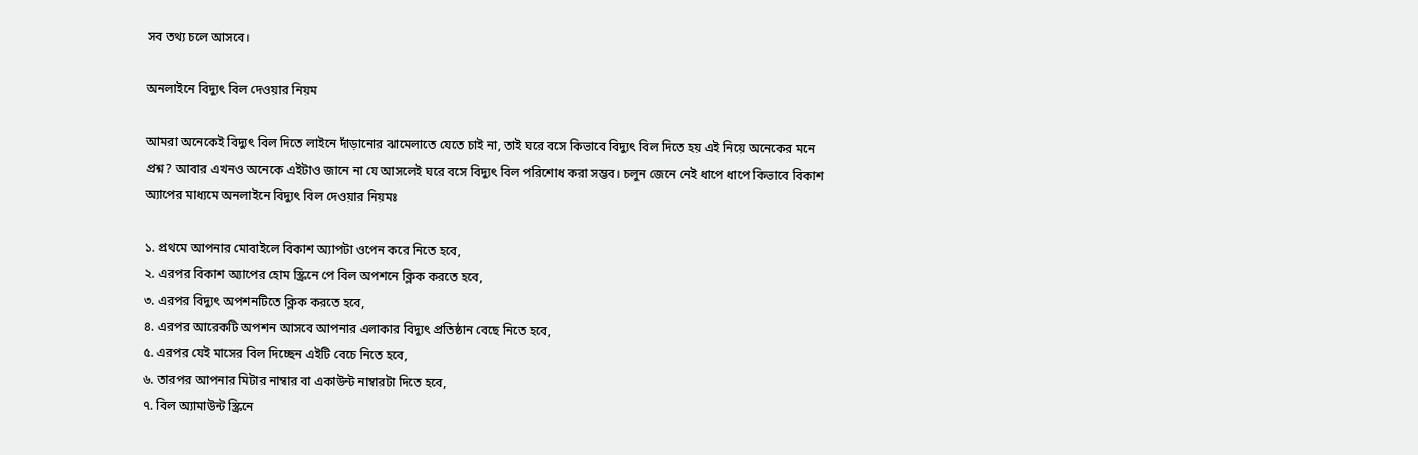সব তথ্য চলে আসবে।

অনলাইনে বিদ্যুৎ বিল দেওয়ার নিয়ম

আমরা অনেকেই বিদ্যুৎ বিল দিতে লাইনে দাঁড়ানোর ঝামেলাতে যেতে চাই না, তাই ঘরে বসে কিভাবে বিদ্যুৎ বিল দিতে হয় এই নিয়ে অনেকের মনে প্রশ্ন? আবার এখনও অনেকে এইটাও জানে না যে আসলেই ঘরে বসে বিদ্যুৎ বিল পরিশোধ করা সম্ভব। চলুন জেনে নেই ধাপে ধাপে কিভাবে বিকাশ অ্যাপের মাধ্যমে অনলাইনে বিদ্যুৎ বিল দেওয়ার নিয়মঃ

১. প্রথমে আপনার মোবাইলে বিকাশ অ্যাপটা ওপেন করে নিতে হবে,
২. এরপর বিকাশ অ্যাপের হোম স্ক্রিনে পে বিল অপশনে ক্লিক করতে হবে,
৩. এরপর বিদ্যুৎ অপশনটিতে ক্লিক করতে হবে,
৪. এরপর আরেকটি অপশন আসবে আপনার এলাকার বিদ্যুৎ প্রতিষ্ঠান বেছে নিতে হবে,
৫. এরপর যেই মাসের বিল দিচ্ছেন এইটি বেচে নিতে হবে,
৬. তারপর আপনার মিটার নাম্বার বা একাউন্ট নাম্বারটা দিতে হবে,
৭. বিল অ্যামাউন্ট স্ক্রিনে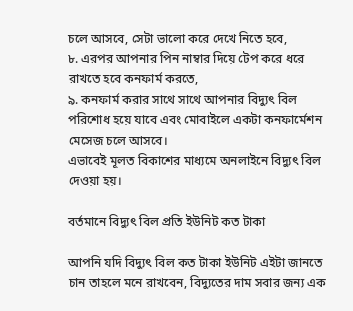চলে আসবে, সেটা ভালো করে দেখে নিতে হবে,
৮. এরপর আপনার পিন নাম্বার দিয়ে টেপ করে ধরে রাখতে হবে কনফার্ম করতে,
৯. কনফার্ম করার সাথে সাথে আপনার বিদ্যুৎ বিল পরিশোধ হয়ে যাবে এবং মোবাইলে একটা কনফার্মেশন মেসেজ চলে আসবে।
এভাবেই মূলত বিকাশের মাধ্যমে অনলাইনে বিদ্যুৎ বিল দেওয়া হয়।

বর্তমানে বিদ্যুৎ বিল প্রতি ইউনিট কত টাকা

আপনি যদি বিদ্যুৎ বিল কত টাকা ইউনিট এইটা জানতে চান তাহলে মনে রাখবেন, বিদ্যুতের দাম সবার জন্য এক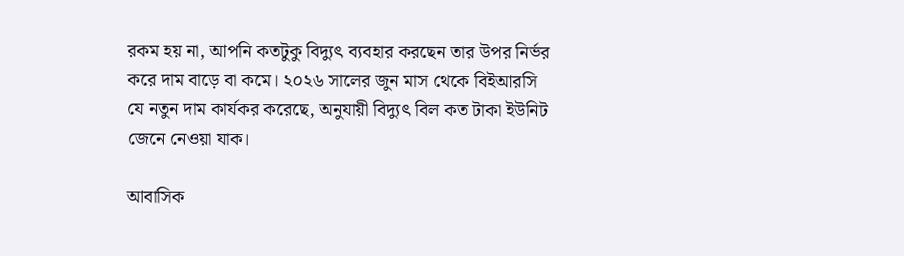রকম হয় না, আপনি কতটুকু বিদ্যুৎ ব্যবহার করছেন তার উপর নির্ভর করে দাম বাড়ে বা কমে। ২০২৬ সালের জুন মাস থেকে বিইআরসি যে নতুন দাম কার্যকর করেছে, অনুযায়ী বিদ্যুৎ বিল কত টাকা ইউনিট জেনে নেওয়া যাক।

আবাসিক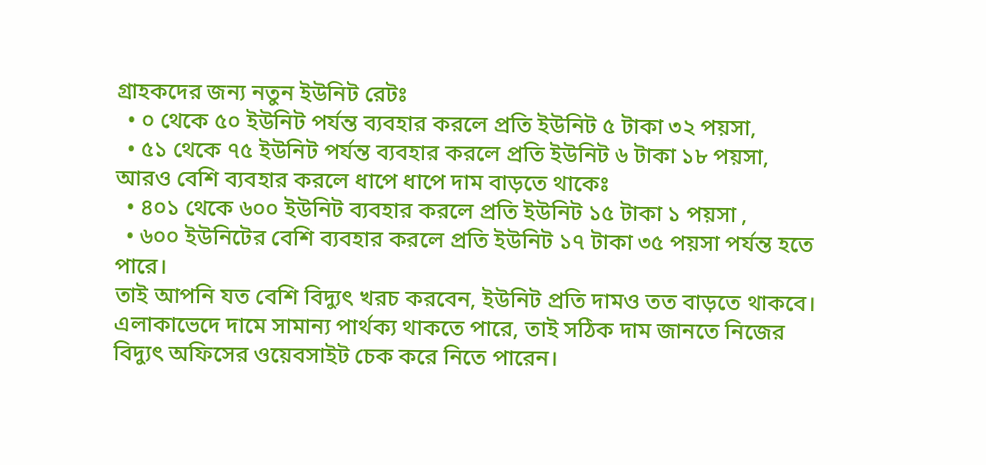গ্রাহকদের জন্য নতুন ইউনিট রেটঃ
  • ০ থেকে ৫০ ইউনিট পর্যন্ত ব্যবহার করলে প্রতি ইউনিট ৫ টাকা ৩২ পয়সা,
  • ৫১ থেকে ৭৫ ইউনিট পর্যন্ত ব্যবহার করলে প্রতি ইউনিট ৬ টাকা ১৮ পয়সা,
আরও বেশি ব্যবহার করলে ধাপে ধাপে দাম বাড়তে থাকেঃ
  • ৪০১ থেকে ৬০০ ইউনিট ব্যবহার করলে প্রতি ইউনিট ১৫ টাকা ১ পয়সা ,
  • ৬০০ ইউনিটের বেশি ব্যবহার করলে প্রতি ইউনিট ১৭ টাকা ৩৫ পয়সা পর্যন্ত হতে পারে।
তাই আপনি যত বেশি বিদ্যুৎ খরচ করবেন, ইউনিট প্রতি দামও তত বাড়তে থাকবে। এলাকাভেদে দামে সামান্য পার্থক্য থাকতে পারে, তাই সঠিক দাম জানতে নিজের বিদ্যুৎ অফিসের ওয়েবসাইট চেক করে নিতে পারেন।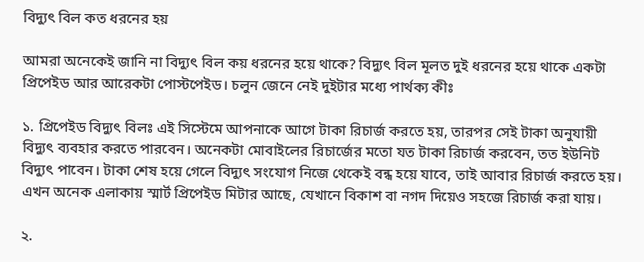বিদ্যুৎ বিল কত ধরনের হয়

আমরা অনেকেই জানি না বিদ্যুৎ বিল কয় ধরনের হয়ে থাকে? বিদ্যুৎ বিল মূলত দুই ধরনের হয়ে থাকে একটা প্রিপেইড আর আরেকটা পোস্টপেইড। চলুন জেনে নেই দুইটার মধ্যে পার্থক্য কীঃ

১. প্রিপেইড বিদ্যুৎ বিলঃ এই সিস্টেমে আপনাকে আগে টাকা রিচার্জ করতে হয়, তারপর সেই টাকা অনুযায়ী বিদ্যুৎ ব্যবহার করতে পারবেন। অনেকটা মোবাইলের রিচার্জের মতো যত টাকা রিচার্জ করবেন, তত ইউনিট বিদ্যুৎ পাবেন। টাকা শেষ হয়ে গেলে বিদ্যুৎ সংযোগ নিজে থেকেই বন্ধ হয়ে যাবে, তাই আবার রিচার্জ করতে হয়। এখন অনেক এলাকায় স্মার্ট প্রিপেইড মিটার আছে, যেখানে বিকাশ বা নগদ দিয়েও সহজে রিচার্জ করা যায়।

২.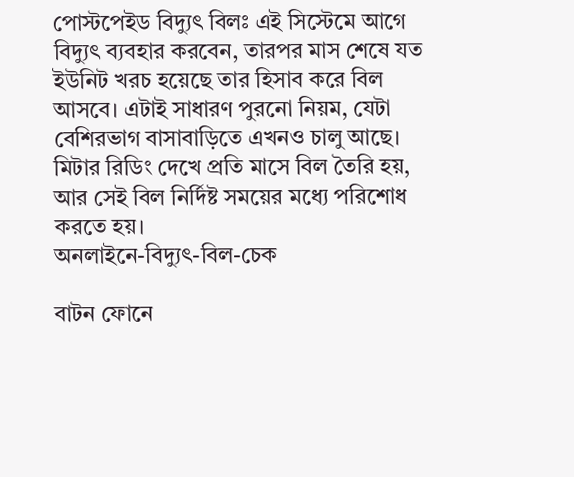পোস্টপেইড বিদ্যুৎ বিলঃ এই সিস্টেমে আগে বিদ্যুৎ ব্যবহার করবেন, তারপর মাস শেষে যত ইউনিট খরচ হয়েছে তার হিসাব করে বিল আসবে। এটাই সাধারণ পুরনো নিয়ম, যেটা বেশিরভাগ বাসাবাড়িতে এখনও চালু আছে। মিটার রিডিং দেখে প্রতি মাসে বিল তৈরি হয়, আর সেই বিল নির্দিষ্ট সময়ের মধ্যে পরিশোধ করতে হয়।
অনলাইনে-বিদ্যুৎ-বিল-চেক

বাটন ফোনে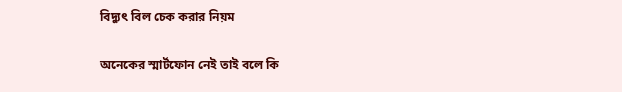বিদ্যুৎ বিল চেক করার নিয়ম

অনেকের স্মার্টফোন নেই তাই বলে কি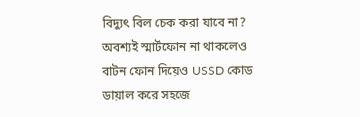বিদ্যুৎ বিল চেক করা যাবে না? অবশ্যই স্মার্টফোন না থাকলেও বাটন ফোন দিয়েও USSD কোড ডায়াল করে সহজে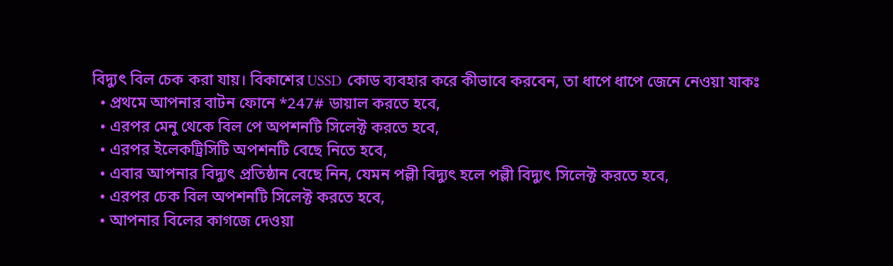বিদ্যুৎ বিল চেক করা যায়। বিকাশের USSD কোড ব্যবহার করে কীভাবে করবেন, তা ধাপে ধাপে জেনে নেওয়া যাকঃ
  • প্রথমে আপনার বাটন ফোনে *247# ডায়াল করতে হবে,
  • এরপর মেনু থেকে বিল পে অপশনটি সিলেক্ট করতে হবে,
  • এরপর ইলেকট্রিসিটি অপশনটি বেছে নিতে হবে,
  • এবার আপনার বিদ্যুৎ প্রতিষ্ঠান বেছে নিন, যেমন পল্লী বিদ্যুৎ হলে পল্লী বিদ্যুৎ সিলেক্ট করতে হবে,
  • এরপর চেক বিল অপশনটি সিলেক্ট করতে হবে,
  • আপনার বিলের কাগজে দেওয়া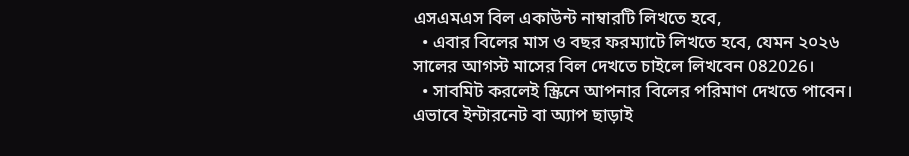এসএমএস বিল একাউন্ট নাম্বারটি লিখতে হবে,
  • এবার বিলের মাস ও বছর ফরম্যাটে লিখতে হবে, যেমন ২০২৬ সালের আগস্ট মাসের বিল দেখতে চাইলে লিখবেন 082026।
  • সাবমিট করলেই স্ক্রিনে আপনার বিলের পরিমাণ দেখতে পাবেন।
এভাবে ইন্টারনেট বা অ্যাপ ছাড়াই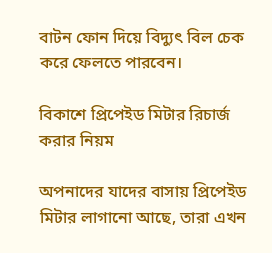বাটন ফোন দিয়ে বিদ্যুৎ বিল চেক করে ফেলতে পারবেন।

বিকাশে প্রিপেইড মিটার রিচার্জ করার নিয়ম

অপনাদের যাদের বাসায় প্রিপেইড মিটার লাগানো আছে, তারা এখন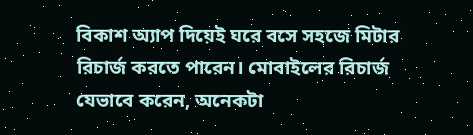বিকাশ অ্যাপ দিয়েই ঘরে বসে সহজে মিটার রিচার্জ করতে পারেন। মোবাইলের রিচার্জ যেভাবে করেন, অনেকটা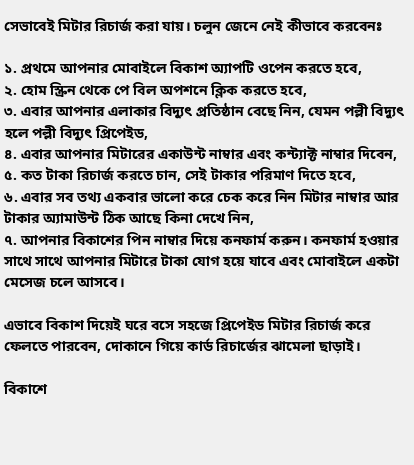সেভাবেই মিটার রিচার্জ করা যায়। চলুন জেনে নেই কীভাবে করবেনঃ

১. প্রথমে আপনার মোবাইলে বিকাশ অ্যাপটি ওপেন করতে হবে,
২. হোম স্ক্রিন থেকে পে বিল অপশনে ক্লিক করতে হবে,
৩. এবার আপনার এলাকার বিদ্যুৎ প্রতিষ্ঠান বেছে নিন, যেমন পল্লী বিদ্যুৎ হলে পল্লী বিদ্যুৎ প্রিপেইড,
৪. এবার আপনার মিটারের একাউন্ট নাম্বার এবং কন্ট্যাক্ট নাম্বার দিবেন,
৫. কত টাকা রিচার্জ করতে চান, সেই টাকার পরিমাণ দিতে হবে,
৬. এবার সব তথ্য একবার ভালো করে চেক করে নিন মিটার নাম্বার আর টাকার অ্যামাউন্ট ঠিক আছে কিনা দেখে নিন,
৭. আপনার বিকাশের পিন নাম্বার দিয়ে কনফার্ম করুন। কনফার্ম হওয়ার সাথে সাথে আপনার মিটারে টাকা যোগ হয়ে যাবে এবং মোবাইলে একটা মেসেজ চলে আসবে।

এভাবে বিকাশ দিয়েই ঘরে বসে সহজে প্রিপেইড মিটার রিচার্জ করে ফেলতে পারবেন, দোকানে গিয়ে কার্ড রিচার্জের ঝামেলা ছাড়াই।

বিকাশে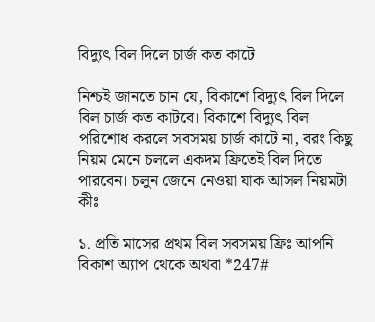বিদ্যুৎ বিল দিলে চার্জ কত কাটে

নিশ্চই জানতে চান যে, বিকাশে বিদ্যুৎ বিল দিলে বিল চার্জ কত কাটবে। বিকাশে বিদ্যুৎ বিল পরিশোধ করলে সবসময় চার্জ কাটে না, বরং কিছু নিয়ম মেনে চললে একদম ফ্রিতেই বিল দিতে পারবেন। চলুন জেনে নেওয়া যাক আসল নিয়মটা কীঃ

১. প্রতি মাসের প্রথম বিল সবসময় ফ্রিঃ আপনি বিকাশ অ্যাপ থেকে অথবা *247#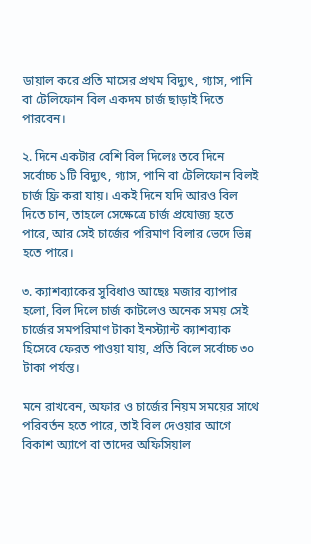ডায়াল করে প্রতি মাসের প্রথম বিদ্যুৎ, গ্যাস, পানি বা টেলিফোন বিল একদম চার্জ ছাড়াই দিতে পারবেন।

২. দিনে একটার বেশি বিল দিলেঃ তবে দিনে সর্বোচ্চ ১টি বিদ্যুৎ, গ্যাস, পানি বা টেলিফোন বিলই চার্জ ফ্রি করা যায়। একই দিনে যদি আরও বিল দিতে চান, তাহলে সেক্ষেত্রে চার্জ প্রযোজ্য হতে পারে, আর সেই চার্জের পরিমাণ বিলার ভেদে ভিন্ন হতে পারে।

৩. ক্যাশব্যাকের সুবিধাও আছেঃ মজার ব্যাপার হলো, বিল দিলে চার্জ কাটলেও অনেক সময় সেই চার্জের সমপরিমাণ টাকা ইনস্ট্যান্ট ক্যাশব্যাক হিসেবে ফেরত পাওয়া যায়, প্রতি বিলে সর্বোচ্চ ৩০ টাকা পর্যন্ত।

মনে রাখবেন, অফার ও চার্জের নিয়ম সময়ের সাথে পরিবর্তন হতে পারে, তাই বিল দেওয়ার আগে বিকাশ অ্যাপে বা তাদের অফিসিয়াল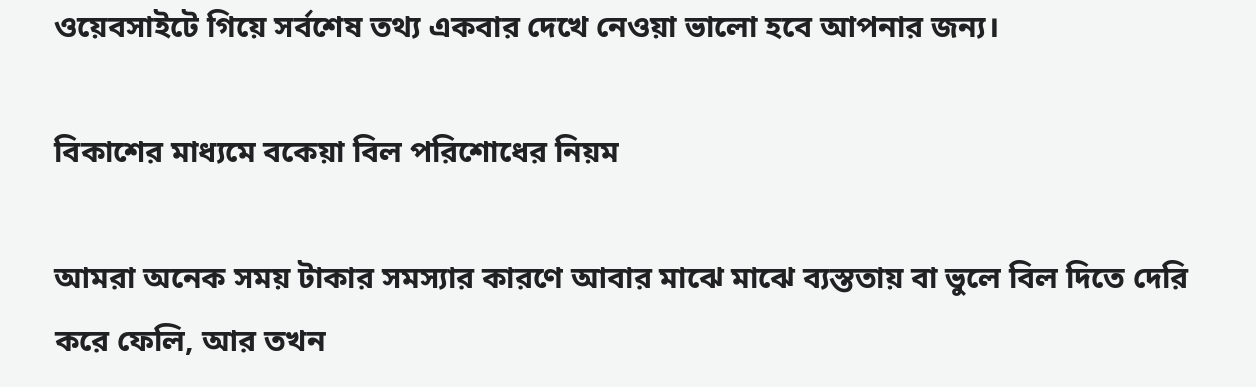ওয়েবসাইটে গিয়ে সর্বশেষ তথ্য একবার দেখে নেওয়া ভালো হবে আপনার জন্য।

বিকাশের মাধ্যমে বকেয়া বিল পরিশোধের নিয়ম

আমরা অনেক সময় টাকার সমস্যার কারণে আবার মাঝে মাঝে ব্যস্ততায় বা ভুলে বিল দিতে দেরি করে ফেলি, আর তখন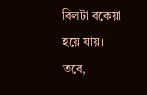বিলটা বকেয়া হয়ে যায়। তবে,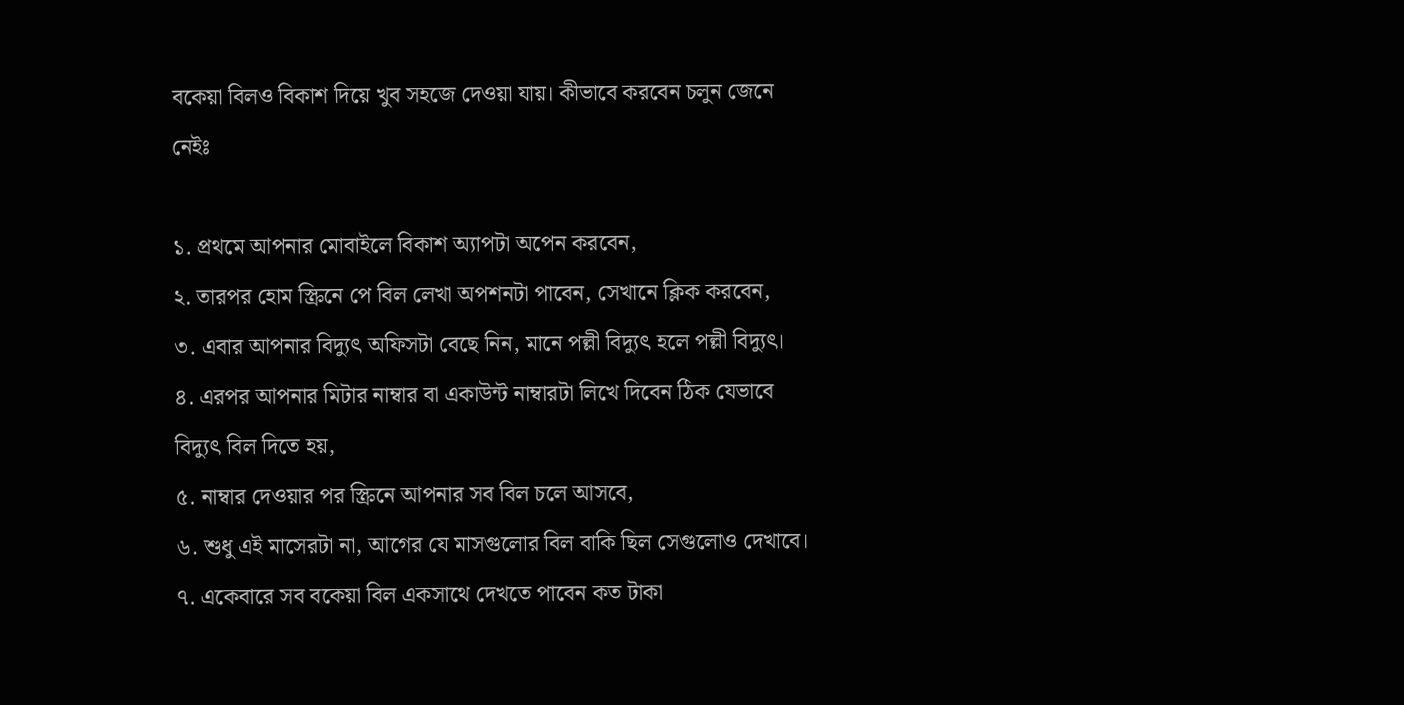বকেয়া বিলও বিকাশ দিয়ে খুব সহজে দেওয়া যায়। কীভাবে করবেন চলুন জেনে নেইঃ

১. প্রথমে আপনার মোবাইলে বিকাশ অ্যাপটা অপেন করবেন,
২. তারপর হোম স্ক্রিনে পে বিল লেখা অপশনটা পাবেন, সেখানে ক্লিক করবেন,
৩. এবার আপনার বিদ্যুৎ অফিসটা বেছে নিন, মানে পল্লী বিদ্যুৎ হলে পল্লী বিদ্যুৎ।
৪. এরপর আপনার মিটার নাম্বার বা একাউন্ট নাম্বারটা লিখে দিবেন ঠিক যেভাবে বিদ্যুৎ বিল দিতে হয়,
৫. নাম্বার দেওয়ার পর স্ক্রিনে আপনার সব বিল চলে আসবে,
৬. শুধু এই মাসেরটা না, আগের যে মাসগুলোর বিল বাকি ছিল সেগুলোও দেখাবে।
৭. একেবারে সব বকেয়া বিল একসাথে দেখতে পাবেন কত টাকা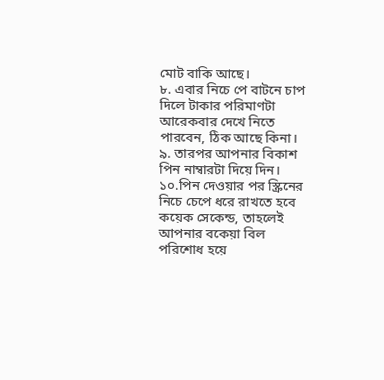মোট বাকি আছে।
৮. এবার নিচে পে বাটনে চাপ দিলে টাকার পরিমাণটা আরেকবার দেখে নিতে পারবেন, ঠিক আছে কিনা।
৯. তারপর আপনার বিকাশ পিন নাম্বারটা দিয়ে দিন।
১০.পিন দেওয়ার পর স্ক্রিনের নিচে চেপে ধরে রাখতে হবে কয়েক সেকেন্ড, তাহলেই আপনার বকেয়া বিল পরিশোধ হয়ে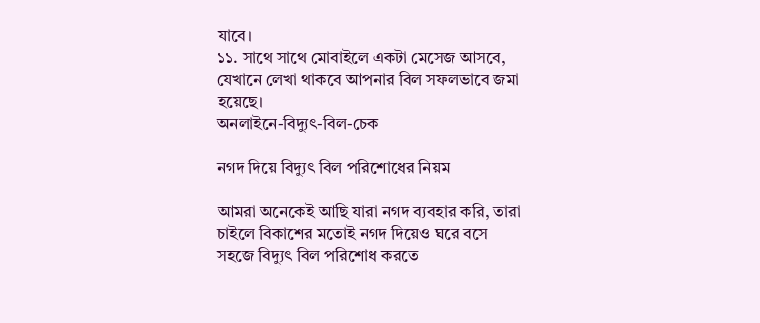যাবে।
১১. সাথে সাথে মোবাইলে একটা মেসেজ আসবে, যেখানে লেখা থাকবে আপনার বিল সফলভাবে জমা হয়েছে।
অনলাইনে-বিদ্যুৎ-বিল-চেক

নগদ দিয়ে বিদ্যুৎ বিল পরিশোধের নিয়ম

আমরা অনেকেই আছি যারা নগদ ব্যবহার করি, তারা চাইলে বিকাশের মতোই নগদ দিয়েও ঘরে বসে সহজে বিদ্যুৎ বিল পরিশোধ করতে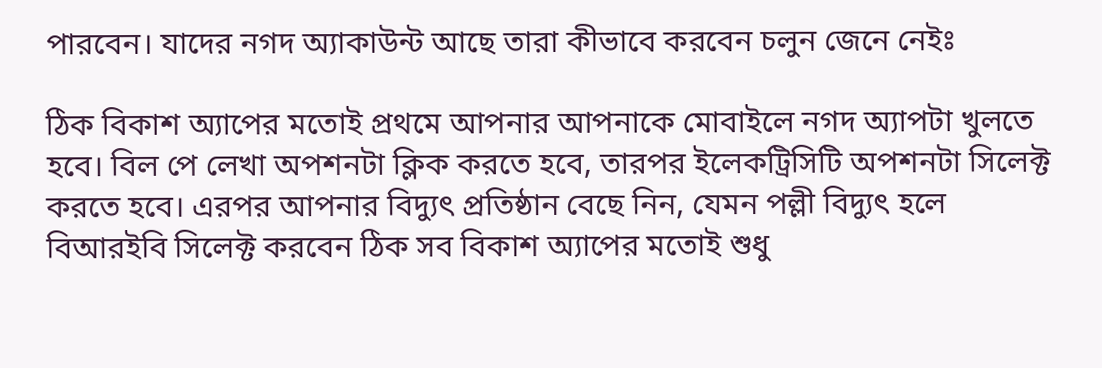পারবেন। যাদের নগদ অ্যাকাউন্ট আছে তারা কীভাবে করবেন চলুন জেনে নেইঃ

ঠিক বিকাশ অ্যাপের মতোই প্রথমে আপনার আপনাকে মোবাইলে নগদ অ্যাপটা খুলতে হবে। বিল পে লেখা অপশনটা ক্লিক করতে হবে, তারপর ইলেকট্রিসিটি অপশনটা সিলেক্ট করতে হবে। এরপর আপনার বিদ্যুৎ প্রতিষ্ঠান বেছে নিন, যেমন পল্লী বিদ্যুৎ হলে বিআরইবি সিলেক্ট করবেন ঠিক সব বিকাশ অ্যাপের মতোই শুধু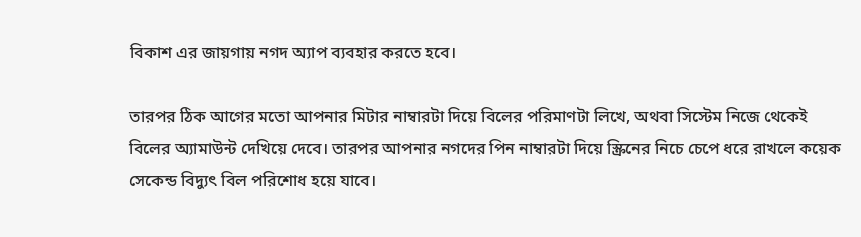বিকাশ এর জায়গায় নগদ অ্যাপ ব্যবহার করতে হবে।

তারপর ঠিক আগের মতো আপনার মিটার নাম্বারটা দিয়ে বিলের পরিমাণটা লিখে, অথবা সিস্টেম নিজে থেকেই বিলের অ্যামাউন্ট দেখিয়ে দেবে। তারপর আপনার নগদের পিন নাম্বারটা দিয়ে স্ক্রিনের নিচে চেপে ধরে রাখলে কয়েক সেকেন্ড বিদ্যুৎ বিল পরিশোধ হয়ে যাবে।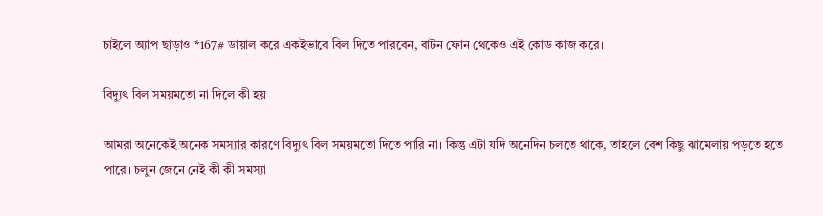চাইলে অ্যাপ ছাড়াও *167# ডায়াল করে একইভাবে বিল দিতে পারবেন, বাটন ফোন থেকেও এই কোড কাজ করে।

বিদ্যুৎ বিল সময়মতো না দিলে কী হয়

আমরা অনেকেই অনেক সমস্যার কারণে বিদ্যুৎ বিল সময়মতো দিতে পারি না। কিন্তু এটা যদি অনেদিন চলতে থাকে, তাহলে বেশ কিছু ঝামেলায় পড়তে হতে পারে। চলুন জেনে নেই কী কী সমস্যা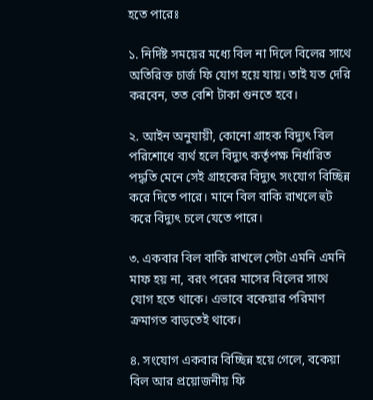হতে পারেঃ

১. নির্দিষ্ট সময়ের মধ্যে বিল না দিলে বিলের সাথে অতিরিক্ত চার্জ ফি যোগ হয়ে যায়। তাই যত দেরি করবেন, তত বেশি টাকা গুনতে হবে।

২. আইন অনুযায়ী, কোনো গ্রাহক বিদ্যুৎ বিল পরিশোধে ব্যর্থ হলে বিদ্যুৎ কর্তৃপক্ষ নির্ধারিত পদ্ধতি মেনে সেই গ্রাহকের বিদ্যুৎ সংযোগ বিচ্ছিন্ন করে দিতে পারে। মানে বিল বাকি রাখলে হুট করে বিদ্যুৎ চলে যেতে পারে।

৩. একবার বিল বাকি রাখলে সেটা এমনি এমনি মাফ হয় না, বরং পরের মাসের বিলের সাথে যোগ হতে থাকে। এভাবে বকেয়ার পরিমাণ ক্রমাগত বাড়তেই থাকে।

৪. সংযোগ একবার বিচ্ছিন্ন হয়ে গেলে, বকেয়া বিল আর প্রয়োজনীয় ফি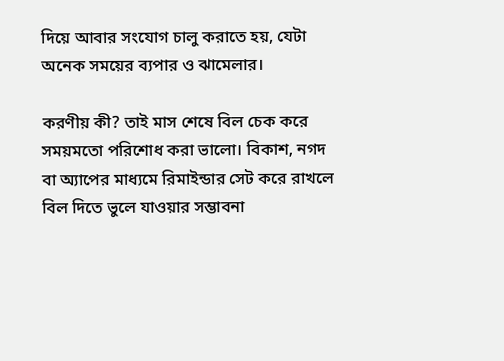দিয়ে আবার সংযোগ চালু করাতে হয়, যেটা অনেক সময়ের ব্যপার ও ঝামেলার।

করণীয় কী? তাই মাস শেষে বিল চেক করে সময়মতো পরিশোধ করা ভালো। বিকাশ, নগদ বা অ্যাপের মাধ্যমে রিমাইন্ডার সেট করে রাখলে বিল দিতে ভুলে যাওয়ার সম্ভাবনা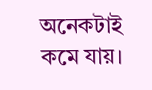অনেকটাই কমে যায়।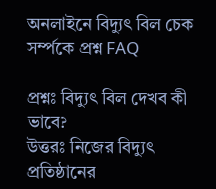অনলাইনে বিদ্যুৎ বিল চেক সর্ম্পকে প্রশ্ন FAQ

প্রশ্নঃ বিদ্যুৎ বিল দেখব কী ভাবে?
উত্তরঃ নিজের বিদ্যুৎ প্রতিষ্ঠানের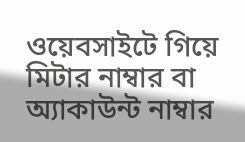ওয়েবসাইটে গিয়ে মিটার নাম্বার বা অ্যাকাউন্ট নাম্বার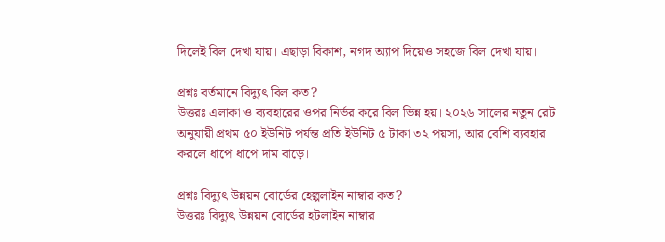দিলেই বিল দেখা যায়। এছাড়া বিকাশ, নগদ অ্যাপ দিয়েও সহজে বিল দেখা যায়।

প্রশ্নঃ বর্তমানে বিদ্যুৎ বিল কত?
উত্তরঃ এলাকা ও ব্যবহারের ওপর নির্ভর করে বিল ভিন্ন হয়। ২০২৬ সালের নতুন রেট অনুযায়ী প্রথম ৫০ ইউনিট পর্যন্ত প্রতি ইউনিট ৫ টাকা ৩২ পয়সা, আর বেশি ব্যবহার করলে ধাপে ধাপে দাম বাড়ে।

প্রশ্নঃ বিদ্যুৎ উন্নয়ন বোর্ডের হেল্পলাইন নাম্বার কত?
উত্তরঃ বিদ্যুৎ উন্নয়ন বোর্ডের হটলাইন নাম্বার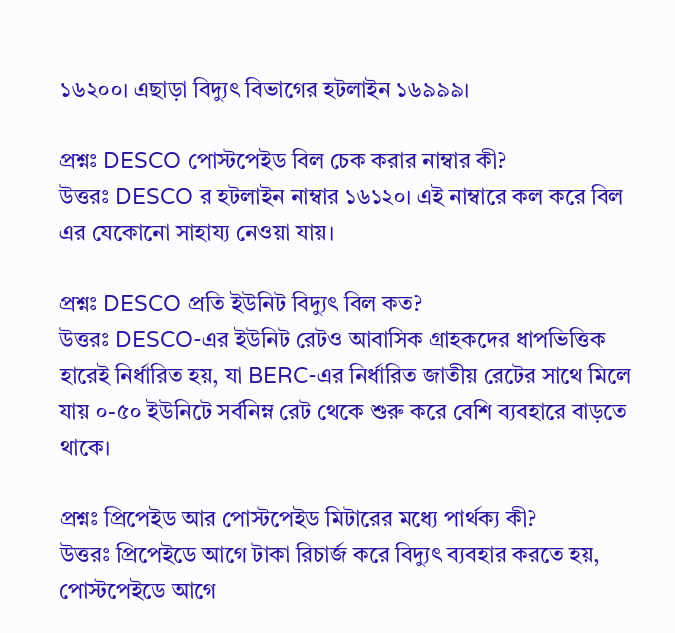১৬২০০। এছাড়া বিদ্যুৎ বিভাগের হটলাইন ১৬৯৯৯।

প্রশ্নঃ DESCO পোস্টপেইড বিল চেক করার নাম্বার কী?
উত্তরঃ DESCO র হটলাইন নাম্বার ১৬১২০। এই নাম্বারে কল করে বিল এর যেকোনো সাহায্য নেওয়া যায়।

প্রশ্নঃ DESCO প্রতি ইউনিট বিদ্যুৎ বিল কত?
উত্তরঃ DESCO-এর ইউনিট রেটও আবাসিক গ্রাহকদের ধাপভিত্তিক হারেই নির্ধারিত হয়, যা BERC-এর নির্ধারিত জাতীয় রেটের সাথে মিলে যায় ০-৫০ ইউনিটে সর্বনিম্ন রেট থেকে শুরু করে বেশি ব্যবহারে বাড়তে থাকে।

প্রশ্নঃ প্রিপেইড আর পোস্টপেইড মিটারের মধ্যে পার্থক্য কী?
উত্তরঃ প্রিপেইডে আগে টাকা রিচার্জ করে বিদ্যুৎ ব্যবহার করতে হয়, পোস্টপেইডে আগে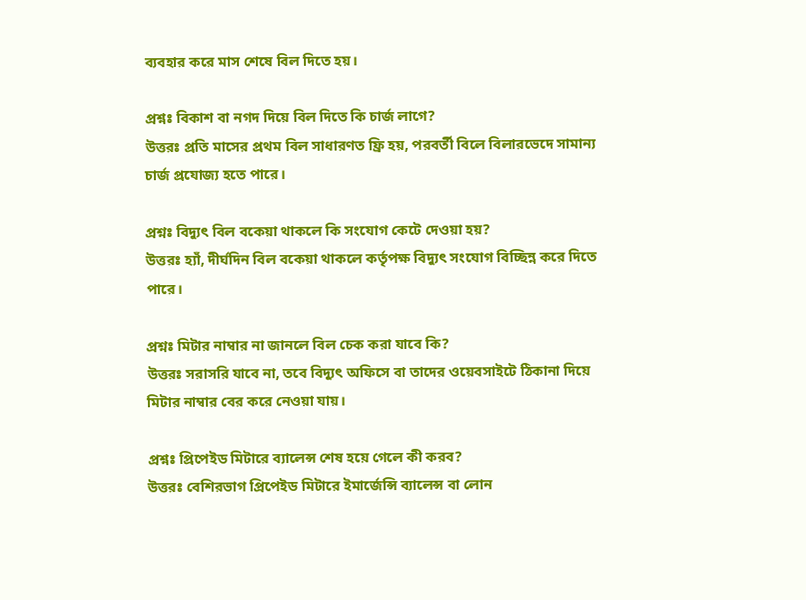ব্যবহার করে মাস শেষে বিল দিতে হয়।

প্রশ্নঃ বিকাশ বা নগদ দিয়ে বিল দিতে কি চার্জ লাগে?
উত্তরঃ প্রতি মাসের প্রথম বিল সাধারণত ফ্রি হয়, পরবর্তী বিলে বিলারভেদে সামান্য চার্জ প্রযোজ্য হতে পারে।

প্রশ্নঃ বিদ্যুৎ বিল বকেয়া থাকলে কি সংযোগ কেটে দেওয়া হয়?
উত্তরঃ হ্যাঁ, দীর্ঘদিন বিল বকেয়া থাকলে কর্তৃপক্ষ বিদ্যুৎ সংযোগ বিচ্ছিন্ন করে দিতে পারে।

প্রশ্নঃ মিটার নাম্বার না জানলে বিল চেক করা যাবে কি?
উত্তরঃ সরাসরি যাবে না, তবে বিদ্যুৎ অফিসে বা তাদের ওয়েবসাইটে ঠিকানা দিয়ে মিটার নাম্বার বের করে নেওয়া যায়।

প্রশ্নঃ প্রিপেইড মিটারে ব্যালেন্স শেষ হয়ে গেলে কী করব?
উত্তরঃ বেশিরভাগ প্রিপেইড মিটারে ইমার্জেন্সি ব্যালেন্স বা লোন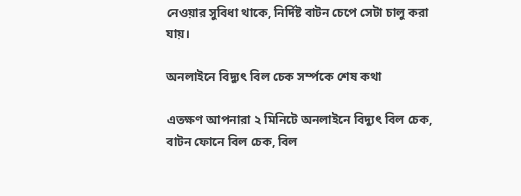নেওয়ার সুবিধা থাকে, নির্দিষ্ট বাটন চেপে সেটা চালু করা যায়।

অনলাইনে বিদ্যুৎ বিল চেক সর্ম্পকে শেষ কথা

এতক্ষণ আপনারা ২ মিনিটে অনলাইনে বিদ্যুৎ বিল চেক, বাটন ফোনে বিল চেক, বিল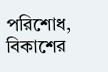পরিশোধ, বিকাশের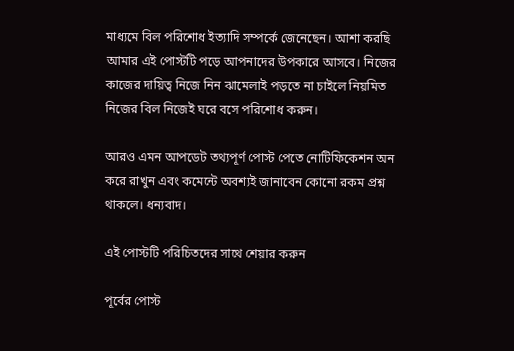মাধ্যমে বিল পরিশোধ ইত্যাদি সম্পর্কে জেনেছেন। আশা করছি আমার এই পোস্টটি পড়ে আপনাদের উপকারে আসবে। নিজের কাজের দায়িত্ব নিজে নিন ঝামেলাই পড়তে না চাইলে নিয়মিত নিজের বিল নিজেই ঘরে বসে পরিশোধ করুন।

আরও এমন আপডেট তথ্যপূর্ণ পোস্ট পেতে নোটিফিকেশন অন করে রাখুন এবং কমেন্টে অবশ্যই জানাবেন কোনো রকম প্রশ্ন থাকলে। ধন্যবাদ।

এই পোস্টটি পরিচিতদের সাথে শেয়ার করুন

পূর্বের পোস্ট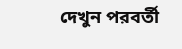দেখুন পরবর্তী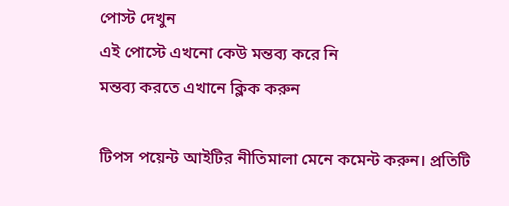পোস্ট দেখুন
এই পোস্টে এখনো কেউ মন্তব্য করে নি
মন্তব্য করতে এখানে ক্লিক করুন

টিপস পয়েন্ট আইটির নীতিমালা মেনে কমেন্ট করুন। প্রতিটি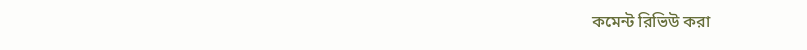কমেন্ট রিভিউ করা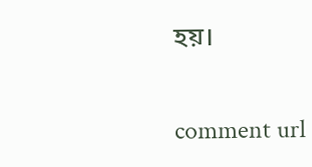হয়।

comment url